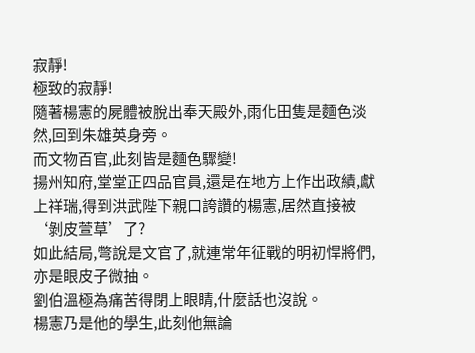寂靜!
極致的寂靜!
隨著楊憲的屍體被脫出奉天殿外,雨化田隻是麵色淡然,回到朱雄英身旁。
而文物百官,此刻皆是麵色驟變!
揚州知府,堂堂正四品官員,還是在地方上作出政績,獻上祥瑞,得到洪武陛下親口誇讚的楊憲,居然直接被‘剝皮萱草’了?
如此結局,彆說是文官了,就連常年征戰的明初悍將們,亦是眼皮子微抽。
劉伯溫極為痛苦得閉上眼睛,什麼話也沒說。
楊憲乃是他的學生,此刻他無論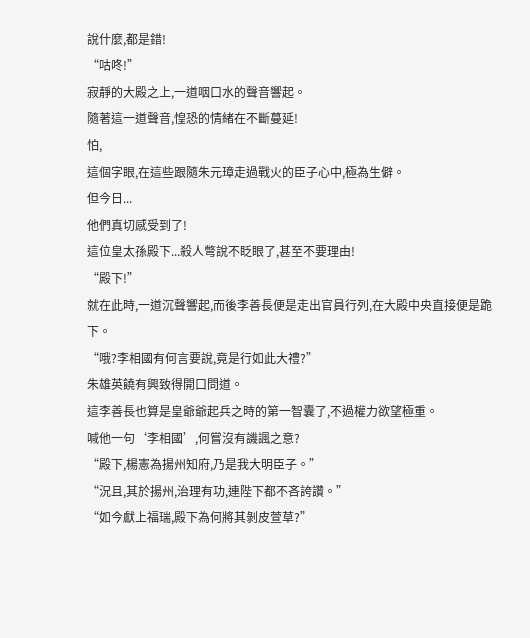說什麼,都是錯!
“咕咚!”
寂靜的大殿之上,一道咽口水的聲音響起。
隨著這一道聲音,惶恐的情緒在不斷蔓延!
怕,
這個字眼,在這些跟隨朱元璋走過戰火的臣子心中,極為生僻。
但今日...
他們真切感受到了!
這位皇太孫殿下...殺人彆說不眨眼了,甚至不要理由!
“殿下!”
就在此時,一道沉聲響起,而後李善長便是走出官員行列,在大殿中央直接便是跪下。
“哦?李相國有何言要說,竟是行如此大禮?”
朱雄英饒有興致得開口問道。
這李善長也算是皇爺爺起兵之時的第一智囊了,不過權力欲望極重。
喊他一句‘李相國’,何嘗沒有譏諷之意?
“殿下,楊憲為揚州知府,乃是我大明臣子。”
“況且,其於揚州,治理有功,連陛下都不吝誇讚。”
“如今獻上福瑞,殿下為何將其剝皮萱草?”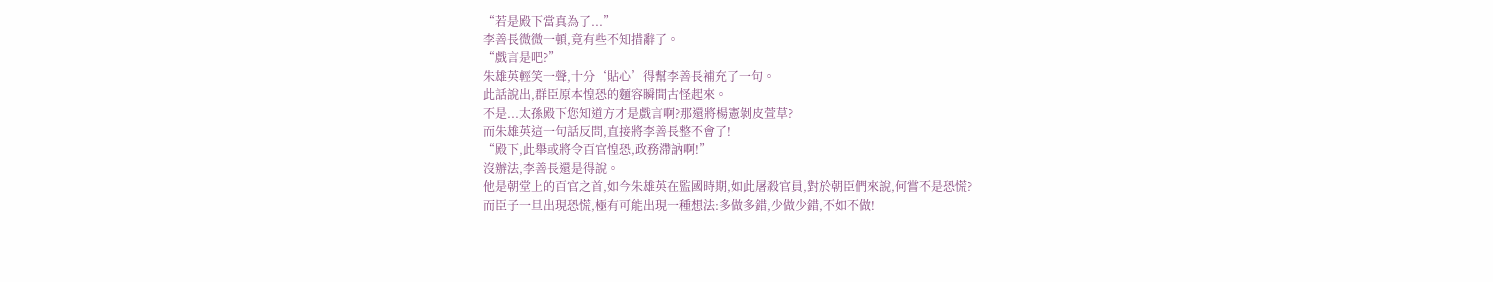“若是殿下當真為了...”
李善長微微一頓,竟有些不知措辭了。
“戲言是吧?”
朱雄英輕笑一聲,十分‘貼心’得幫李善長補充了一句。
此話說出,群臣原本惶恐的麵容瞬間古怪起來。
不是...太孫殿下您知道方才是戲言啊?那還將楊憲剝皮萱草?
而朱雄英這一句話反問,直接將李善長整不會了!
“殿下,此舉或將令百官惶恐,政務滯訥啊!”
沒辦法,李善長還是得說。
他是朝堂上的百官之首,如今朱雄英在監國時期,如此屠殺官員,對於朝臣們來說,何嘗不是恐慌?
而臣子一旦出現恐慌,極有可能出現一種想法:多做多錯,少做少錯,不如不做!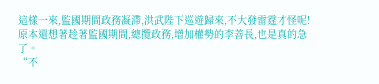這樣一來,監國期間政務凝滯,洪武陛下巡遊歸來,不大發雷霆才怪呢!
原本還想著趁著監國期間,總攬政務,增加權勢的李善長,也是真的急了。
“不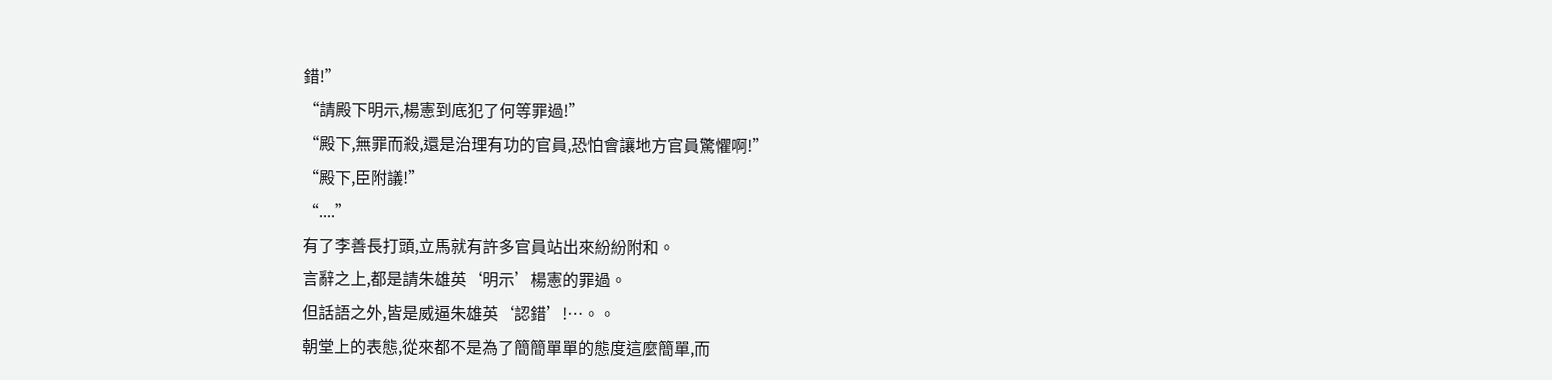錯!”
“請殿下明示,楊憲到底犯了何等罪過!”
“殿下,無罪而殺,還是治理有功的官員,恐怕會讓地方官員驚懼啊!”
“殿下,臣附議!”
“....”
有了李善長打頭,立馬就有許多官員站出來紛紛附和。
言辭之上,都是請朱雄英‘明示’楊憲的罪過。
但話語之外,皆是威逼朱雄英‘認錯’!…。。
朝堂上的表態,從來都不是為了簡簡單單的態度這麼簡單,而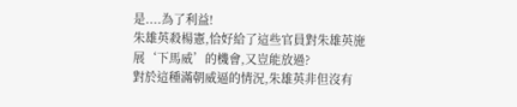是....為了利益!
朱雄英殺楊憲,恰好給了這些官員對朱雄英施展‘下馬威’的機會,又豈能放過?
對於這種滿朝威逼的情況,朱雄英非但沒有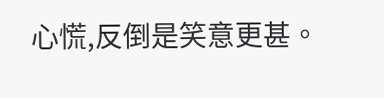心慌,反倒是笑意更甚。